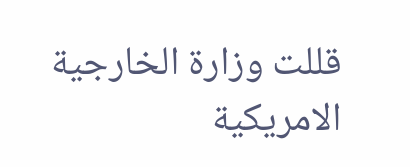قللت وزارة الخارجية الامريكية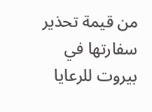من قيمة تحذير سفارتها في بيروت للرعايا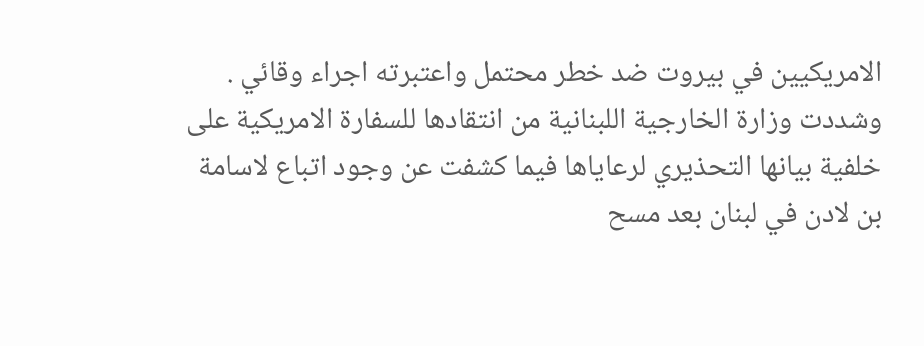الامريكيين في بيروت ضد خطر محتمل واعتبرته اجراء وقائي . وشددت وزارة الخارجية اللبنانية من انتقادها للسفارة الامريكية على خلفية بيانها التحذيري لرعاياها فيما كشفت عن وجود اتباع لاسامة بن لادن في لبنان بعد مسح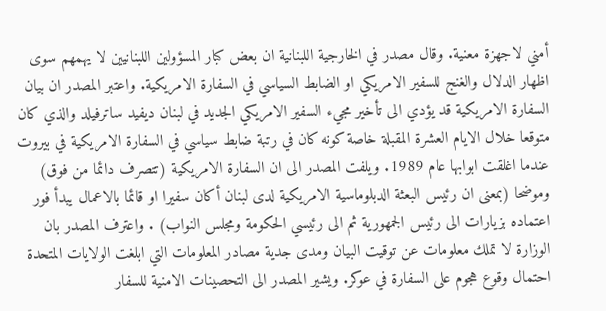أمني لاجهزة معنية. وقال مصدر في الخارجية اللبنانية ان بعض كبار المسؤولين اللبنانيين لا يهمهم سوى اظهار الدلال والغنج للسفير الامريكي او الضابط السياسي في السفارة الامريكية. واعتبر المصدر ان بيان السفارة الامريكية قد يؤدي الى تأخير مجيء السفير الامريكي الجديد في لبنان ديفيد ساترفيلد والذي كان متوقعا خلال الايام العشرة المقبلة خاصة كونه كان في رتبة ضابط سياسي في السفارة الامريكية في بيروت عندما اغلقت ابوابها عام 1989. ويلفت المصدر الى ان السفارة الامريكية (تتصرف دائما من فوق) وموضحا (بمعنى ان رئيس البعثة الدبلوماسية الامريكية لدى لبنان أكان سفيرا او قائما بالاعمال يبدأ فور اعتماده بزيارات الى رئيس الجمهورية ثم الى رئيسي الحكومة ومجلس النواب) . واعترف المصدر بان الوزارة لا تملك معلومات عن توقيت البيان ومدى جدية مصادر المعلومات التي ابلغت الولايات المتحدة احتمال وقوع هجوم على السفارة في عوكر. ويشير المصدر الى التحصينات الامنية للسفار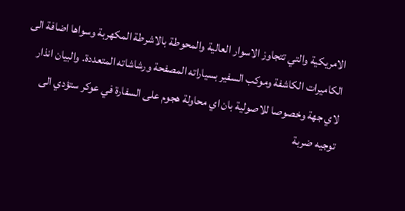الامريكية والتي تتجاوز الاسوار العالية والمحوطة بالاشرطة المكهربة وسواها اضافة الى الكاميرات الكاشفة وموكب السفير بسياراته المصفحة ورشاشاته المتعددة. والبيان انذار لاي جهة وخصوصا للاصولية بان اي محاولة هجوم على السفارة في عوكر ستؤدي الى توجيه ضربة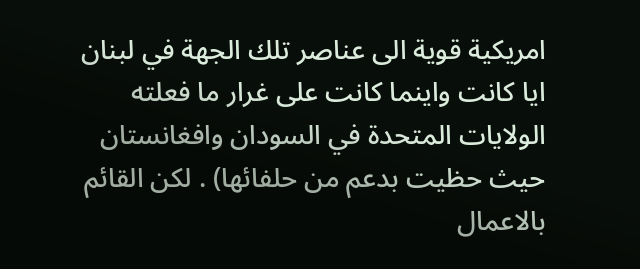امريكية قوية الى عناصر تلك الجهة في لبنان ايا كانت واينما كانت على غرار ما فعلته الولايات المتحدة في السودان وافغانستان حيث حظيت بدعم من حلفائها) . لكن القائم بالاعمال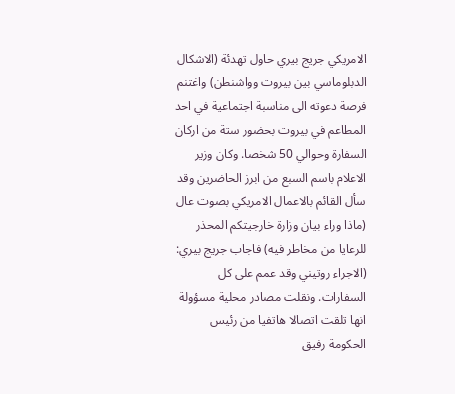الامريكي جريج بيري حاول تهدئة (الاشكال الدبلوماسي بين بيروت وواشنطن) واغتنم فرصة دعوته الى مناسبة اجتماعية في احد المطاعم في بيروت بحضور ستة من اركان السفارة وحوالي 50 شخصا. وكان وزير الاعلام باسم السبع من ابرز الحاضرين وقد سأل القائم بالاعمال الامريكي بصوت عال (ماذا وراء بيان وزارة خارجيتكم المحذر للرعايا من مخاطر فيه) فاجاب جريج بيري: (الاجراء روتيني وقد عمم على كل السفارات. ونقلت مصادر محلية مسؤولة انها تلقت اتصالا هاتفيا من رئيس الحكومة رفيق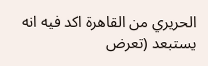الحريري من القاهرة اكد فيه انه يستبعد (تعرض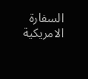السفارة الامريكية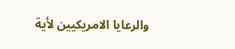والرعايا الامريكيين لأية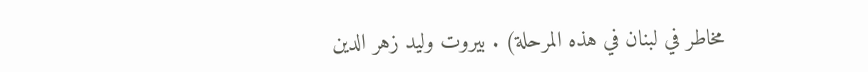مخاطر في لبنان في هذه المرحلة) . بيروت وليد زهر الدين